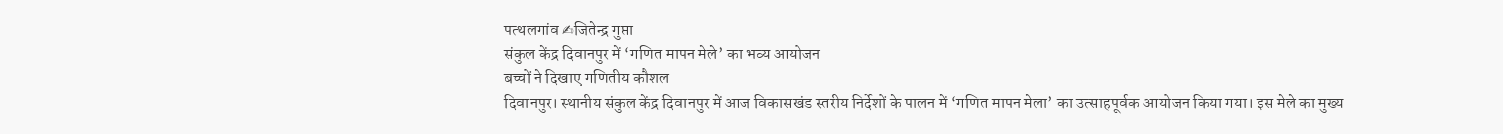पत्थलगांव ✍जितेन्द्र गुप्ता
संकुल केंद्र दिवानपुर में ‘गणित मापन मेले’ का भव्य आयोजन
बच्चों ने दिखाए गणितीय कौशल
दिवानपुर। स्थानीय संकुल केंद्र दिवानपुर में आज विकासखंड स्तरीय निर्देशों के पालन में ‘गणित मापन मेला’ का उत्साहपूर्वक आयोजन किया गया। इस मेले का मुख्य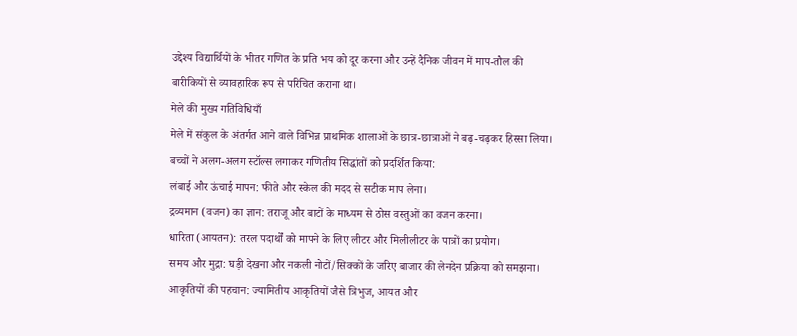उद्देश्य विद्यार्थियों के भीतर गणित के प्रति भय को दूर करना और उन्हें दैनिक जीवन में माप-तौल की बारीकियों से व्यावहारिक रूप से परिचित कराना था।
मेले की मुख्य गतिविधियाँ
मेले में संकुल के अंतर्गत आने वाले विभिन्न प्राथमिक शालाओं के छात्र-छात्राओं ने बढ़-चढ़कर हिस्सा लिया। बच्चों ने अलग-अलग स्टॉल्स लगाकर गणितीय सिद्धांतों को प्रदर्शित किया:
लंबाई और ऊंचाई मापन: फीते और स्केल की मदद से सटीक माप लेना।
द्रव्यमान (वजन) का ज्ञान: तराजू और बाटों के माध्यम से ठोस वस्तुओं का वजन करना।
धारिता (आयतन): तरल पदार्थों को मापने के लिए लीटर और मिलीलीटर के पात्रों का प्रयोग।
समय और मुद्रा: घड़ी देखना और नकली नोटों/सिक्कों के जरिए बाजार की लेनदेन प्रक्रिया को समझना।
आकृतियों की पहचान: ज्यामितीय आकृतियों जैसे त्रिभुज, आयत और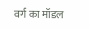वर्ग का मॉडल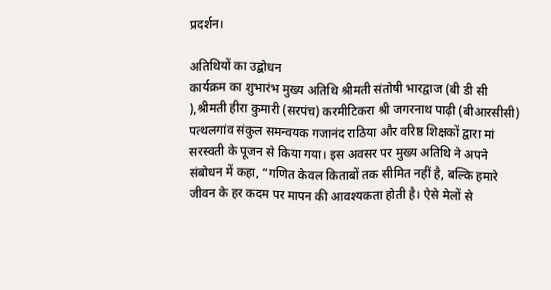प्रदर्शन।

अतिथियों का उद्बोधन
कार्यक्रम का शुभारंभ मुख्य अतिथि श्रीमती संतोषी भारद्वाज (बी डी सी ),श्रीमती हीरा कुमारी (सरपंच) करमीटिकरा श्री जगरनाथ पाढ़ी (बीआरसीसी) पत्थलगांव संकुल समन्वयक गजानंद राठिया और वरिष्ठ शिक्षकों द्वारा मां सरस्वती के पूजन से किया गया। इस अवसर पर मुख्य अतिथि ने अपने संबोधन में कहा, “गणित केवल किताबों तक सीमित नहीं है, बल्कि हमारे जीवन के हर कदम पर मापन की आवश्यकता होती है। ऐसे मेलों से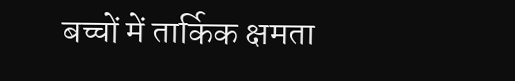बच्चों में तार्किक क्षमता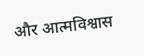और आत्मविश्वास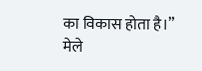का विकास होता है।”
मेले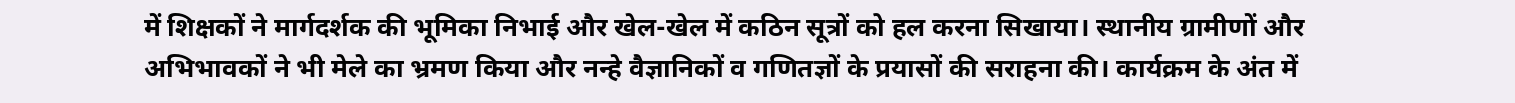में शिक्षकों ने मार्गदर्शक की भूमिका निभाई और खेल-खेल में कठिन सूत्रों को हल करना सिखाया। स्थानीय ग्रामीणों और अभिभावकों ने भी मेले का भ्रमण किया और नन्हे वैज्ञानिकों व गणितज्ञों के प्रयासों की सराहना की। कार्यक्रम के अंत में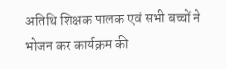अतिथि शिक्षक पालक एवं सभी बच्चों ने भोजन कर कार्यक्रम की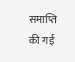समाप्ति की गई